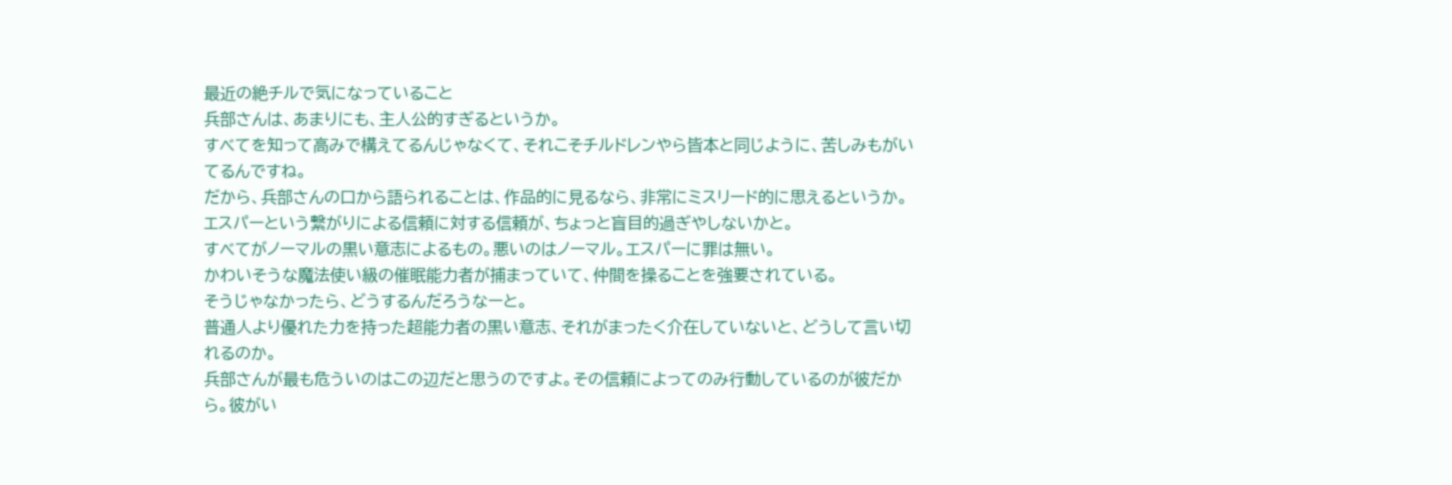最近の絶チルで気になっていること
兵部さんは、あまりにも、主人公的すぎるというか。
すべてを知って高みで構えてるんじゃなくて、それこそチルドレンやら皆本と同じように、苦しみもがいてるんですね。
だから、兵部さんの口から語られることは、作品的に見るなら、非常にミスリード的に思えるというか。
エスパーという繋がりによる信頼に対する信頼が、ちょっと盲目的過ぎやしないかと。
すべてがノーマルの黒い意志によるもの。悪いのはノーマル。エスパーに罪は無い。
かわいそうな魔法使い級の催眠能力者が捕まっていて、仲間を操ることを強要されている。
そうじゃなかったら、どうするんだろうなーと。
普通人より優れた力を持った超能力者の黒い意志、それがまったく介在していないと、どうして言い切れるのか。
兵部さんが最も危ういのはこの辺だと思うのですよ。その信頼によってのみ行動しているのが彼だから。彼がい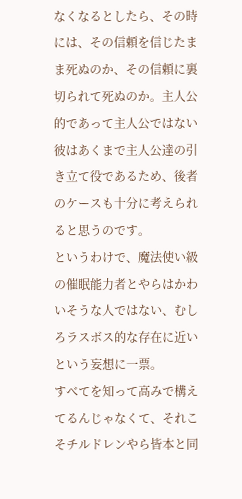なくなるとしたら、その時には、その信頼を信じたまま死ぬのか、その信頼に裏切られて死ぬのか。主人公的であって主人公ではない彼はあくまで主人公達の引き立て役であるため、後者のケースも十分に考えられると思うのです。
というわけで、魔法使い級の催眠能力者とやらはかわいそうな人ではない、むしろラスボス的な存在に近いという妄想に一票。
すべてを知って高みで構えてるんじゃなくて、それこそチルドレンやら皆本と同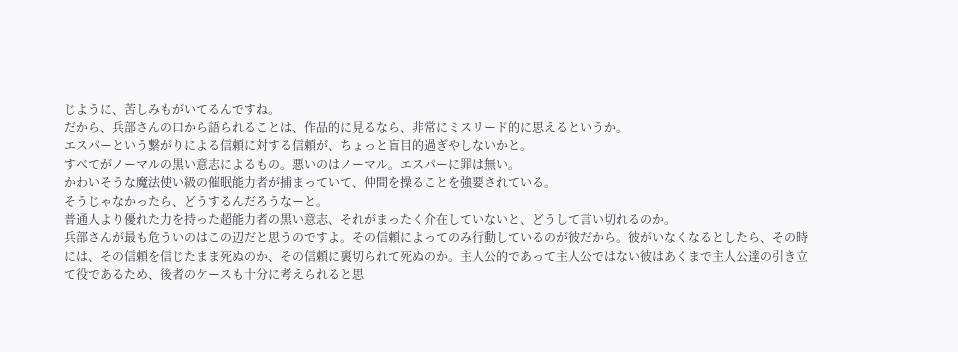じように、苦しみもがいてるんですね。
だから、兵部さんの口から語られることは、作品的に見るなら、非常にミスリード的に思えるというか。
エスパーという繋がりによる信頼に対する信頼が、ちょっと盲目的過ぎやしないかと。
すべてがノーマルの黒い意志によるもの。悪いのはノーマル。エスパーに罪は無い。
かわいそうな魔法使い級の催眠能力者が捕まっていて、仲間を操ることを強要されている。
そうじゃなかったら、どうするんだろうなーと。
普通人より優れた力を持った超能力者の黒い意志、それがまったく介在していないと、どうして言い切れるのか。
兵部さんが最も危ういのはこの辺だと思うのですよ。その信頼によってのみ行動しているのが彼だから。彼がいなくなるとしたら、その時には、その信頼を信じたまま死ぬのか、その信頼に裏切られて死ぬのか。主人公的であって主人公ではない彼はあくまで主人公達の引き立て役であるため、後者のケースも十分に考えられると思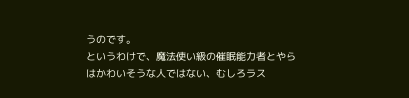うのです。
というわけで、魔法使い級の催眠能力者とやらはかわいそうな人ではない、むしろラス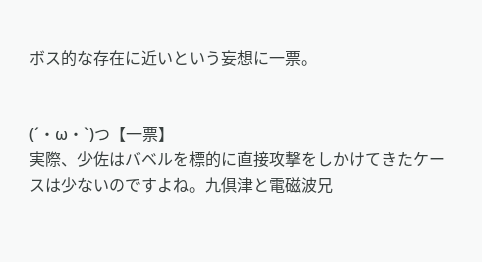ボス的な存在に近いという妄想に一票。


(´・ω・`)つ【一票】
実際、少佐はバベルを標的に直接攻撃をしかけてきたケースは少ないのですよね。九倶津と電磁波兄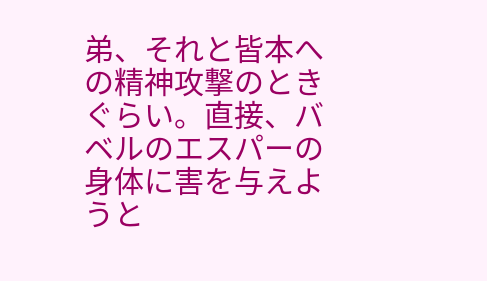弟、それと皆本への精神攻撃のときぐらい。直接、バベルのエスパーの身体に害を与えようと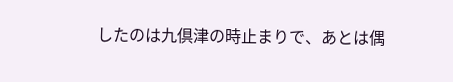したのは九倶津の時止まりで、あとは偶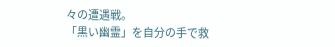々の遭遇戦。
「黒い幽霊」を自分の手で救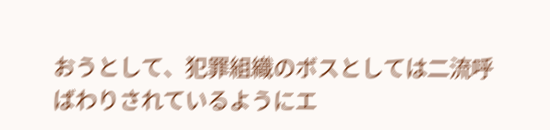おうとして、犯罪組織のボスとしては二流呼ばわりされているようにエ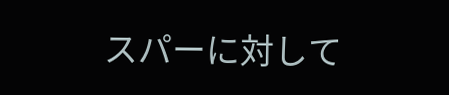スパーに対して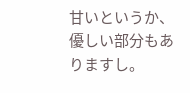甘いというか、優しい部分もありますし。